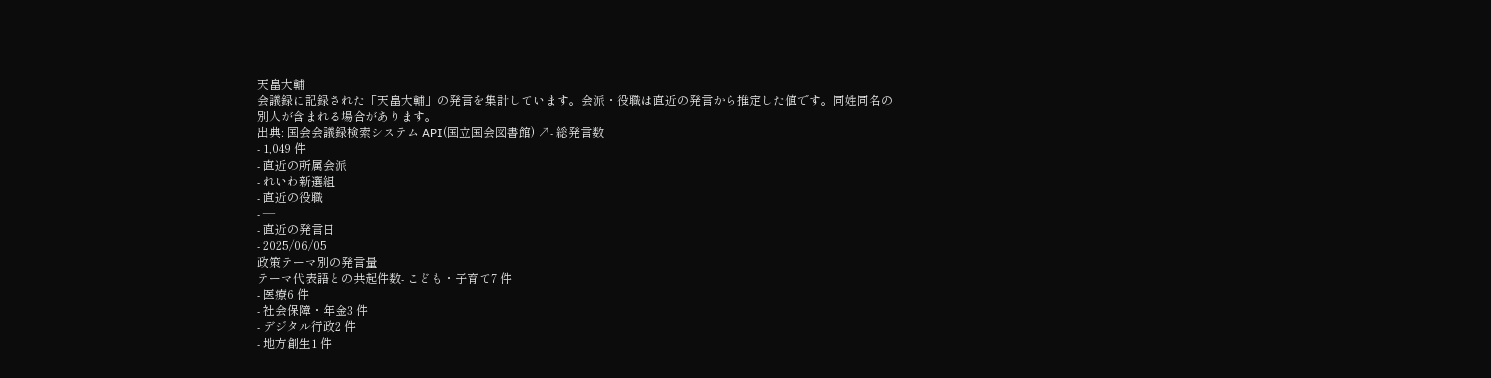天畠大輔
会議録に記録された「天畠大輔」の発言を集計しています。会派・役職は直近の発言から推定した値です。同姓同名の別人が含まれる場合があります。
出典: 国会会議録検索システム API(国立国会図書館) ↗- 総発言数
- 1,049 件
- 直近の所属会派
- れいわ新選組
- 直近の役職
- —
- 直近の発言日
- 2025/06/05
政策テーマ別の発言量
テーマ代表語との共起件数- こども・子育て7 件
- 医療6 件
- 社会保障・年金3 件
- デジタル行政2 件
- 地方創生1 件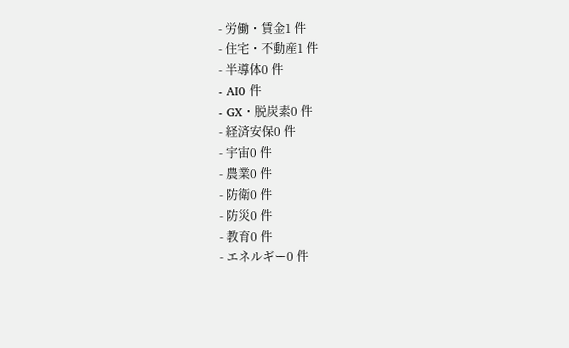- 労働・賃金1 件
- 住宅・不動産1 件
- 半導体0 件
- AI0 件
- GX・脱炭素0 件
- 経済安保0 件
- 宇宙0 件
- 農業0 件
- 防衛0 件
- 防災0 件
- 教育0 件
- エネルギー0 件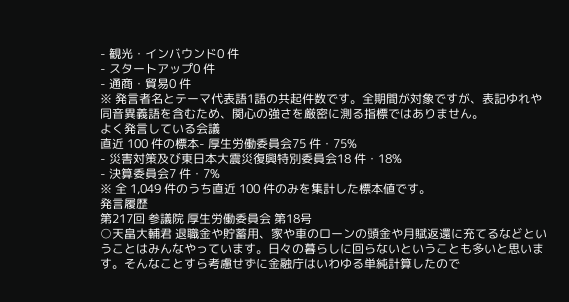- 観光・インバウンド0 件
- スタートアップ0 件
- 通商・貿易0 件
※ 発言者名とテーマ代表語1語の共起件数です。全期間が対象ですが、表記ゆれや 同音異義語を含むため、関心の強さを厳密に測る指標ではありません。
よく発言している会議
直近 100 件の標本- 厚生労働委員会75 件・75%
- 災害対策及び東日本大震災復興特別委員会18 件・18%
- 決算委員会7 件・7%
※ 全 1,049 件のうち直近 100 件のみを集計した標本値です。
発言履歴
第217回 参議院 厚生労働委員会 第18号
○天畠大輔君 退職金や貯蓄用、家や車のローンの頭金や月賦返還に充てるなどということはみんなやっています。日々の暮らしに回らないということも多いと思います。そんなことすら考慮せずに金融庁はいわゆる単純計算したので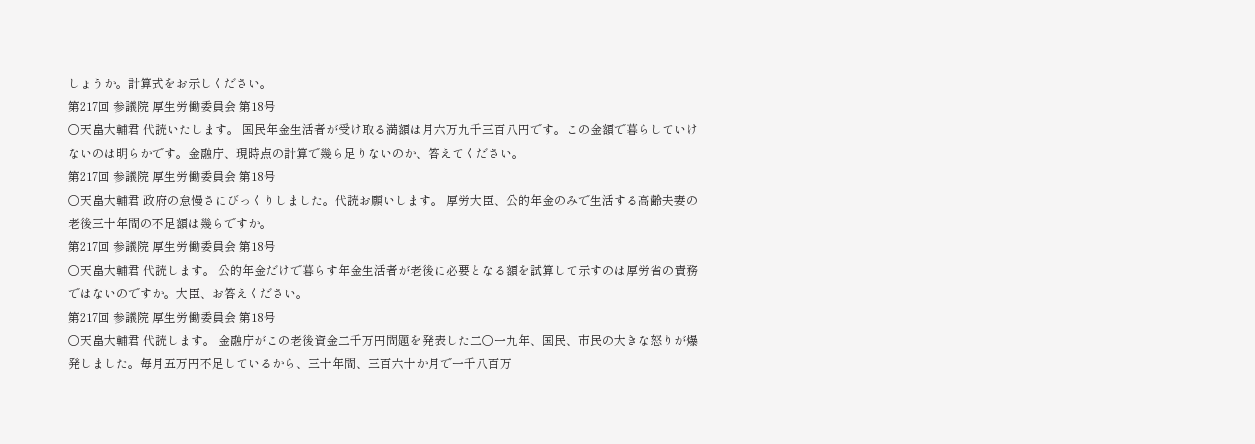しょうか。計算式をお示しください。
第217回 参議院 厚生労働委員会 第18号
○天畠大輔君 代読いたします。 国民年金生活者が受け取る満額は月六万九千三百八円です。この金額で暮らしていけないのは明らかです。金融庁、現時点の計算で幾ら足りないのか、答えてください。
第217回 参議院 厚生労働委員会 第18号
○天畠大輔君 政府の怠慢さにびっくりしました。代読お願いします。 厚労大臣、公的年金のみで生活する高齢夫妻の老後三十年間の不足額は幾らですか。
第217回 参議院 厚生労働委員会 第18号
○天畠大輔君 代読します。 公的年金だけで暮らす年金生活者が老後に必要となる額を試算して示すのは厚労省の責務ではないのですか。大臣、お答えください。
第217回 参議院 厚生労働委員会 第18号
○天畠大輔君 代読します。 金融庁がこの老後資金二千万円問題を発表した二〇一九年、国民、市民の大きな怒りが爆発しました。毎月五万円不足しているから、三十年間、三百六十か月で一千八百万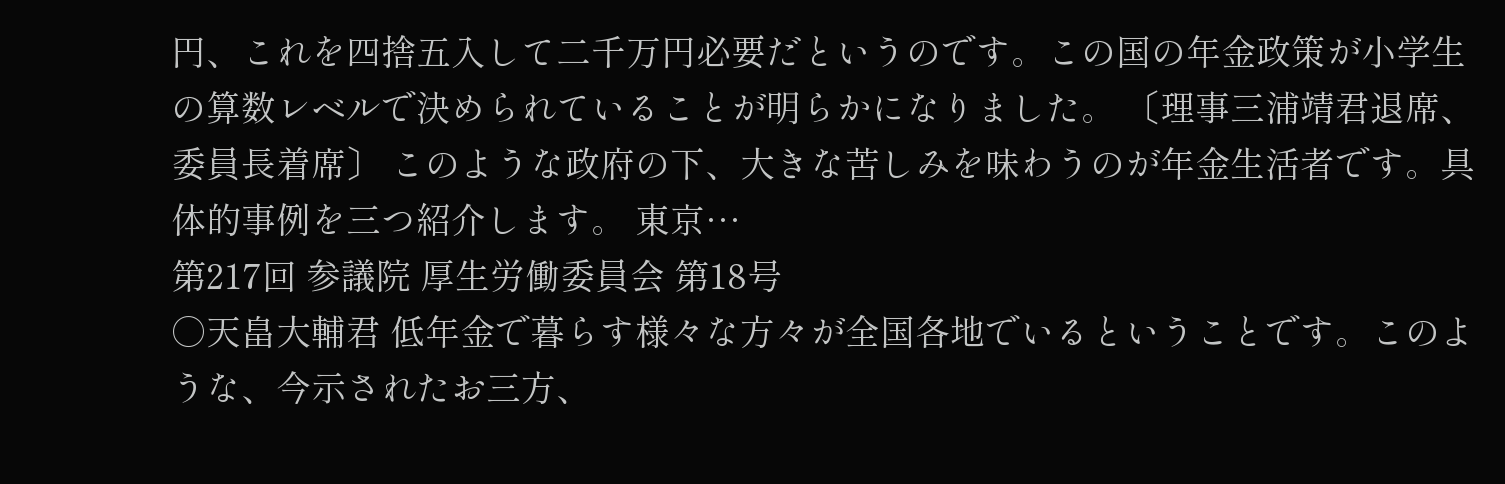円、これを四捨五入して二千万円必要だというのです。この国の年金政策が小学生の算数レベルで決められていることが明らかになりました。 〔理事三浦靖君退席、委員長着席〕 このような政府の下、大きな苦しみを味わうのが年金生活者です。具体的事例を三つ紹介します。 東京…
第217回 参議院 厚生労働委員会 第18号
○天畠大輔君 低年金で暮らす様々な方々が全国各地でいるということです。このような、今示されたお三方、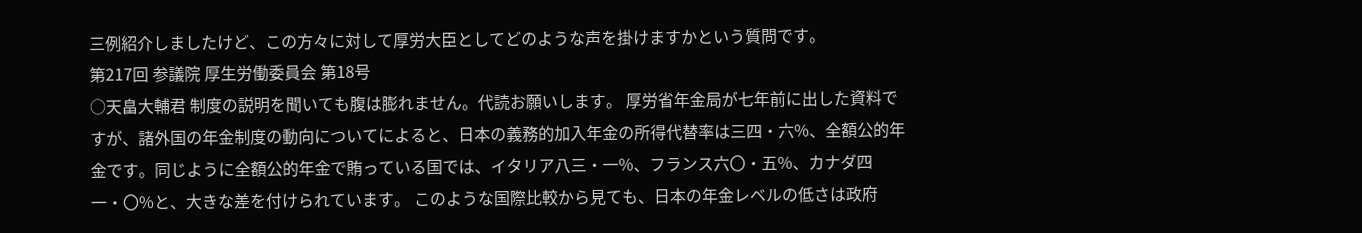三例紹介しましたけど、この方々に対して厚労大臣としてどのような声を掛けますかという質問です。
第217回 参議院 厚生労働委員会 第18号
○天畠大輔君 制度の説明を聞いても腹は膨れません。代読お願いします。 厚労省年金局が七年前に出した資料ですが、諸外国の年金制度の動向についてによると、日本の義務的加入年金の所得代替率は三四・六%、全額公的年金です。同じように全額公的年金で賄っている国では、イタリア八三・一%、フランス六〇・五%、カナダ四一・〇%と、大きな差を付けられています。 このような国際比較から見ても、日本の年金レベルの低さは政府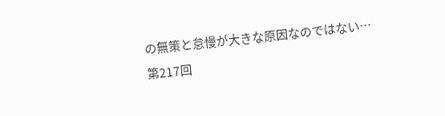の無策と怠慢が大きな原因なのではない…
第217回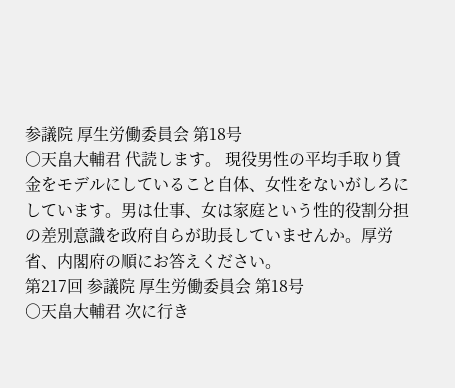参議院 厚生労働委員会 第18号
○天畠大輔君 代読します。 現役男性の平均手取り賃金をモデルにしていること自体、女性をないがしろにしています。男は仕事、女は家庭という性的役割分担の差別意識を政府自らが助長していませんか。厚労省、内閣府の順にお答えください。
第217回 参議院 厚生労働委員会 第18号
○天畠大輔君 次に行き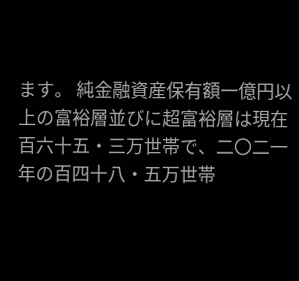ます。 純金融資産保有額一億円以上の富裕層並びに超富裕層は現在百六十五・三万世帯で、二〇二一年の百四十八・五万世帯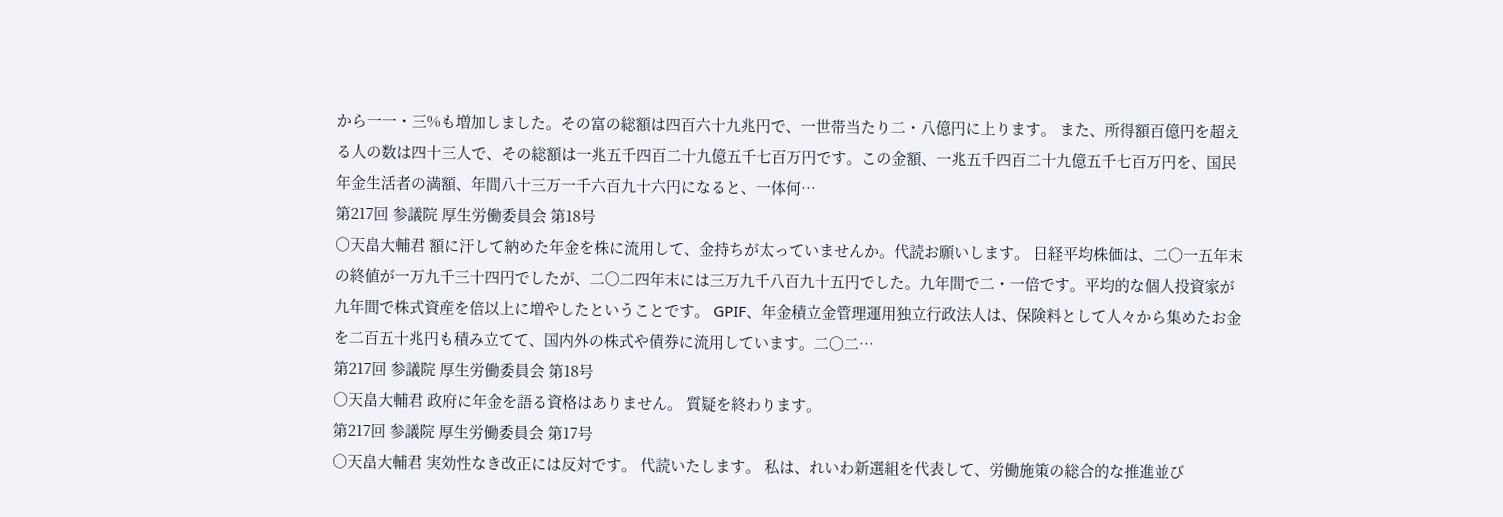から一一・三%も増加しました。その富の総額は四百六十九兆円で、一世帯当たり二・八億円に上ります。 また、所得額百億円を超える人の数は四十三人で、その総額は一兆五千四百二十九億五千七百万円です。この金額、一兆五千四百二十九億五千七百万円を、国民年金生活者の満額、年間八十三万一千六百九十六円になると、一体何…
第217回 参議院 厚生労働委員会 第18号
○天畠大輔君 額に汗して納めた年金を株に流用して、金持ちが太っていませんか。代読お願いします。 日経平均株価は、二〇一五年末の終値が一万九千三十四円でしたが、二〇二四年末には三万九千八百九十五円でした。九年間で二・一倍です。平均的な個人投資家が九年間で株式資産を倍以上に増やしたということです。 GPIF、年金積立金管理運用独立行政法人は、保険料として人々から集めたお金を二百五十兆円も積み立てて、国内外の株式や債券に流用しています。二〇二…
第217回 参議院 厚生労働委員会 第18号
○天畠大輔君 政府に年金を語る資格はありません。 質疑を終わります。
第217回 参議院 厚生労働委員会 第17号
○天畠大輔君 実効性なき改正には反対です。 代読いたします。 私は、れいわ新選組を代表して、労働施策の総合的な推進並び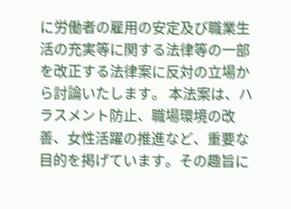に労働者の雇用の安定及び職業生活の充実等に関する法律等の一部を改正する法律案に反対の立場から討論いたします。 本法案は、ハラスメント防止、職場環境の改善、女性活躍の推進など、重要な目的を掲げています。その趣旨に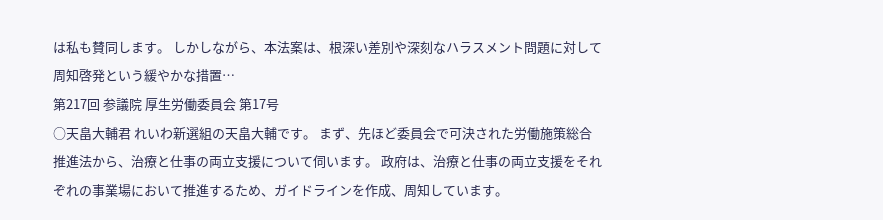は私も賛同します。 しかしながら、本法案は、根深い差別や深刻なハラスメント問題に対して周知啓発という緩やかな措置…
第217回 参議院 厚生労働委員会 第17号
○天畠大輔君 れいわ新選組の天畠大輔です。 まず、先ほど委員会で可決された労働施策総合推進法から、治療と仕事の両立支援について伺います。 政府は、治療と仕事の両立支援をそれぞれの事業場において推進するため、ガイドラインを作成、周知しています。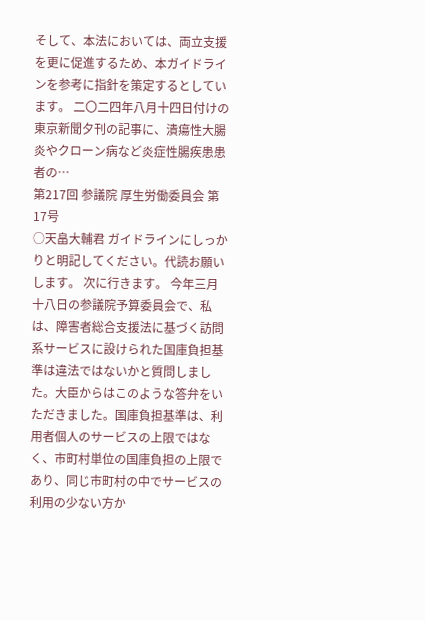そして、本法においては、両立支援を更に促進するため、本ガイドラインを参考に指針を策定するとしています。 二〇二四年八月十四日付けの東京新聞夕刊の記事に、潰瘍性大腸炎やクローン病など炎症性腸疾患患者の…
第217回 参議院 厚生労働委員会 第17号
○天畠大輔君 ガイドラインにしっかりと明記してください。代読お願いします。 次に行きます。 今年三月十八日の参議院予算委員会で、私は、障害者総合支援法に基づく訪問系サービスに設けられた国庫負担基準は違法ではないかと質問しました。大臣からはこのような答弁をいただきました。国庫負担基準は、利用者個人のサービスの上限ではなく、市町村単位の国庫負担の上限であり、同じ市町村の中でサービスの利用の少ない方か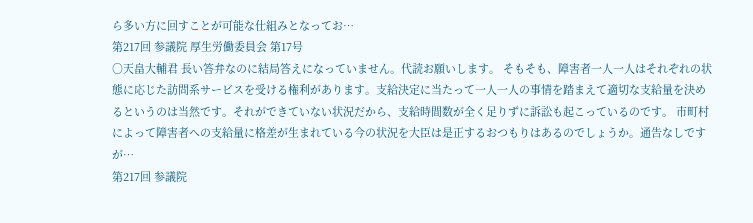ら多い方に回すことが可能な仕組みとなってお…
第217回 参議院 厚生労働委員会 第17号
○天畠大輔君 長い答弁なのに結局答えになっていません。代読お願いします。 そもそも、障害者一人一人はそれぞれの状態に応じた訪問系サービスを受ける権利があります。支給決定に当たって一人一人の事情を踏まえて適切な支給量を決めるというのは当然です。それができていない状況だから、支給時間数が全く足りずに訴訟も起こっているのです。 市町村によって障害者への支給量に格差が生まれている今の状況を大臣は是正するおつもりはあるのでしょうか。通告なしですが…
第217回 参議院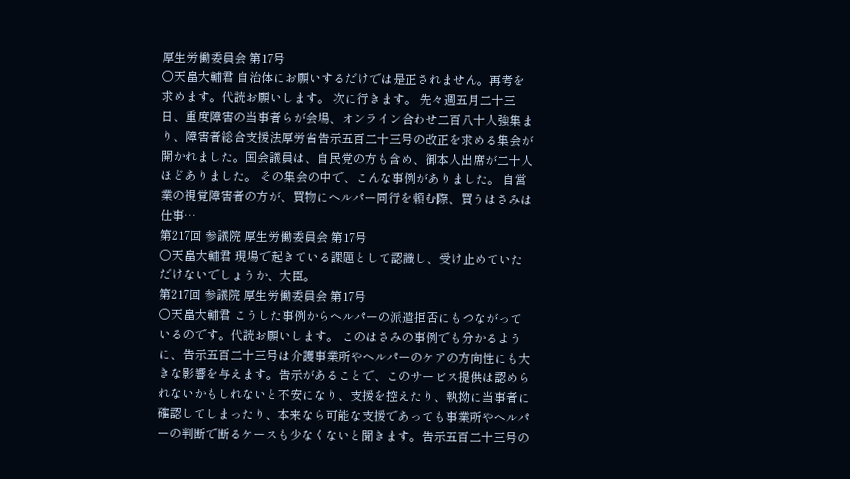厚生労働委員会 第17号
○天畠大輔君 自治体にお願いするだけでは是正されません。再考を求めます。代読お願いします。 次に行きます。 先々週五月二十三日、重度障害の当事者らが会場、オンライン合わせ二百八十人強集まり、障害者総合支援法厚労省告示五百二十三号の改正を求める集会が開かれました。国会議員は、自民党の方も含め、御本人出席が二十人ほどありました。 その集会の中で、こんな事例がありました。 自営業の視覚障害者の方が、買物にヘルパー同行を頼む際、買うはさみは仕事…
第217回 参議院 厚生労働委員会 第17号
○天畠大輔君 現場で起きている課題として認識し、受け止めていただけないでしょうか、大臣。
第217回 参議院 厚生労働委員会 第17号
○天畠大輔君 こうした事例からヘルパーの派遣拒否にもつながっているのです。代読お願いします。 このはさみの事例でも分かるように、告示五百二十三号は介護事業所やヘルパーのケアの方向性にも大きな影響を与えます。告示があることで、このサービス提供は認められないかもしれないと不安になり、支援を控えたり、執拗に当事者に確認してしまったり、本来なら可能な支援であっても事業所やヘルパーの判断で断るケースも少なくないと聞きます。告示五百二十三号の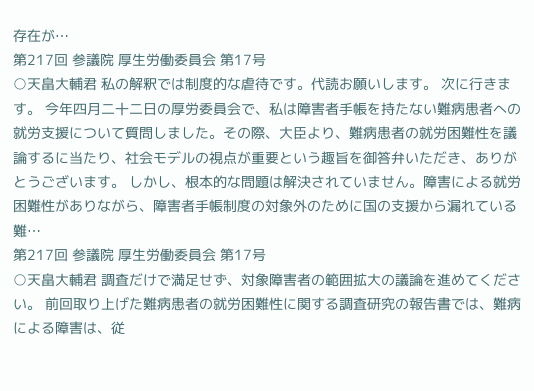存在が…
第217回 参議院 厚生労働委員会 第17号
○天畠大輔君 私の解釈では制度的な虐待です。代読お願いします。 次に行きます。 今年四月二十二日の厚労委員会で、私は障害者手帳を持たない難病患者への就労支援について質問しました。その際、大臣より、難病患者の就労困難性を議論するに当たり、社会モデルの視点が重要という趣旨を御答弁いただき、ありがとうございます。 しかし、根本的な問題は解決されていません。障害による就労困難性がありながら、障害者手帳制度の対象外のために国の支援から漏れている難…
第217回 参議院 厚生労働委員会 第17号
○天畠大輔君 調査だけで満足せず、対象障害者の範囲拡大の議論を進めてください。 前回取り上げた難病患者の就労困難性に関する調査研究の報告書では、難病による障害は、従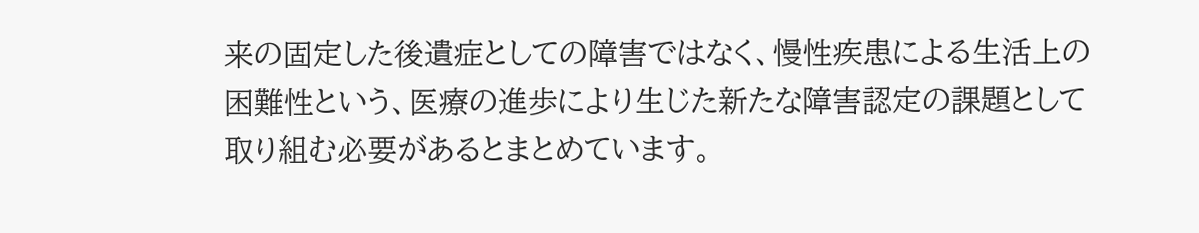来の固定した後遺症としての障害ではなく、慢性疾患による生活上の困難性という、医療の進歩により生じた新たな障害認定の課題として取り組む必要があるとまとめています。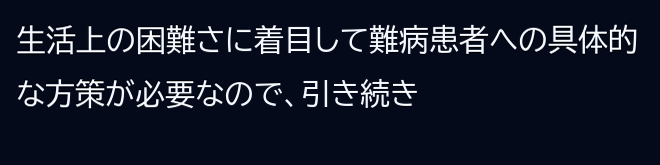生活上の困難さに着目して難病患者への具体的な方策が必要なので、引き続き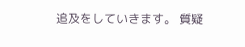追及をしていきます。 質疑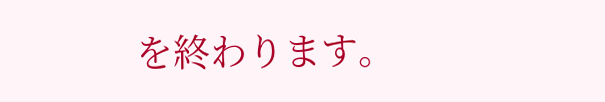を終わります。